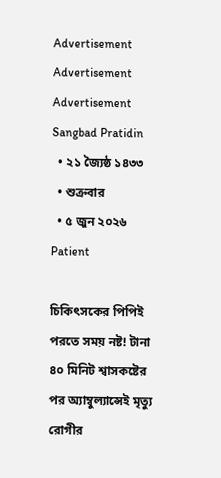Advertisement
Advertisement
Advertisement
Sangbad Pratidin
  • ২১ জ্যৈষ্ঠ ১৪৩৩
  • শুক্রবার
  • ৫ জুন ২০২৬
Patient

চিকিৎসকের পিপিই পরতে সময় নষ্ট! টানা ৪০ মিনিট শ্বাসকষ্টের পর অ্যাম্বুল্যান্সেই মৃত্যু রোগীর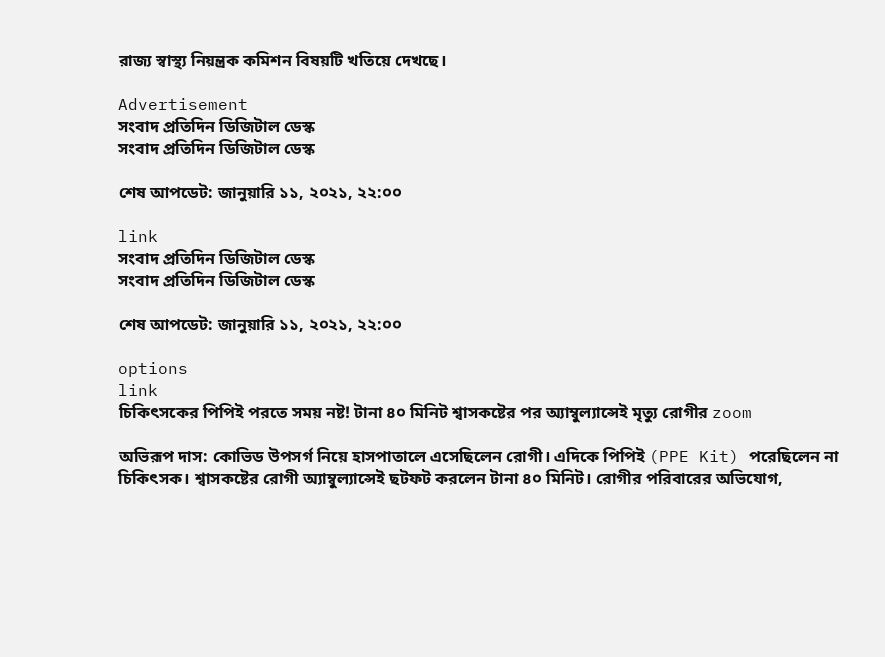রাজ্য স্বাস্থ্য নিয়ন্ত্রক কমিশন বিষয়টি খতিয়ে দেখছে।

Advertisement
সংবাদ প্রতিদিন ডিজিটাল ডেস্ক
সংবাদ প্রতিদিন ডিজিটাল ডেস্ক

শেষ আপডেট: জানুয়ারি ১১, ২০২১, ২২:০০

link
সংবাদ প্রতিদিন ডিজিটাল ডেস্ক
সংবাদ প্রতিদিন ডিজিটাল ডেস্ক

শেষ আপডেট: জানুয়ারি ১১, ২০২১, ২২:০০

options
link
চিকিৎসকের পিপিই পরতে সময় নষ্ট! টানা ৪০ মিনিট শ্বাসকষ্টের পর অ্যাম্বুল্যান্সেই মৃত্যু রোগীর zoom

অভিরূপ দাস: কোভিড উপসর্গ নিয়ে হাসপাতালে এসেছিলেন রোগী। এদিকে পিপিই (PPE Kit) পরেছিলেন না চিকিৎসক। শ্বাসকষ্টের রোগী অ্যাম্বুল্যান্সেই ছটফট করলেন টানা ৪০ মিনিট। রোগীর পরিবারের অভিযোগ,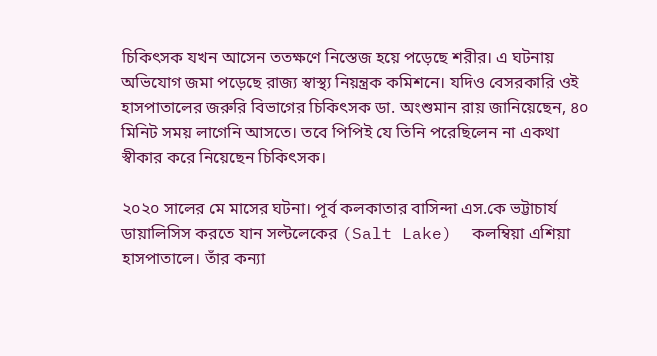চিকিৎসক যখন আসেন ততক্ষণে নিস্তেজ হয়ে পড়েছে শরীর। এ ঘটনায় অভিযোগ জমা পড়েছে রাজ্য স্বাস্থ্য নিয়ন্ত্রক কমিশনে। যদিও বেসরকারি ওই হাসপাতালের জরুরি বিভাগের চিকিৎসক ডা. অংশুমান রায় জানিয়েছেন, ৪০ মিনিট সময় লাগেনি আসতে। তবে পিপিই যে তিনি পরেছিলেন না একথা স্বীকার করে নিয়েছেন চিকিৎসক।

২০২০ সালের মে মাসের ঘটনা। পূর্ব কলকাতার বাসিন্দা এস.কে ভট্টাচার্য ডায়ালিসিস করতে যান সল্টলেকের (Salt Lake)  কলম্বিয়া এশিয়া হাসপাতালে। তাঁর কন্যা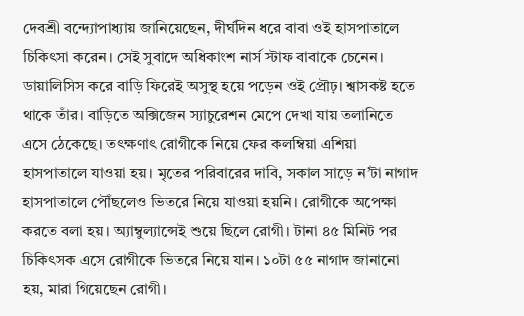দেবশ্রী বন্দ্যোপাধ্যায় জানিয়েছেন, দীর্ঘদিন ধরে বাবা ওই হাসপাতালে চিকিৎসা করেন। সেই সুবাদে অধিকাংশ নার্স স্টাফ বাবাকে চেনেন। ডায়ালিসিস করে বাড়ি ফিরেই অসুস্থ হয়ে পড়েন ওই প্রৌঢ়। শ্বাসকষ্ট হতে থাকে তাঁর। বাড়িতে অক্সিজেন স্যাচুরেশন মেপে দেখা যায় তলানিতে এসে ঠেকেছে। তৎক্ষণাৎ রোগীকে নিয়ে ফের কলম্বিয়া এশিয়া হাসপাতালে যাওয়া হয়। মৃতের পরিবারের দাবি, সকাল সাড়ে ন’টা নাগাদ হাসপাতালে পৌঁছলেও ভিতরে নিয়ে যাওয়া হয়নি। রোগীকে অপেক্ষা করতে বলা হয়। অ্যাম্বুল্যান্সেই শুয়ে ছিলে রোগী। টানা ৪৫ মিনিট পর চিকিৎসক এসে রোগীকে ভিতরে নিয়ে যান। ১০টা ৫৫ নাগাদ জানানো হয়, মারা গিয়েছেন রোগী।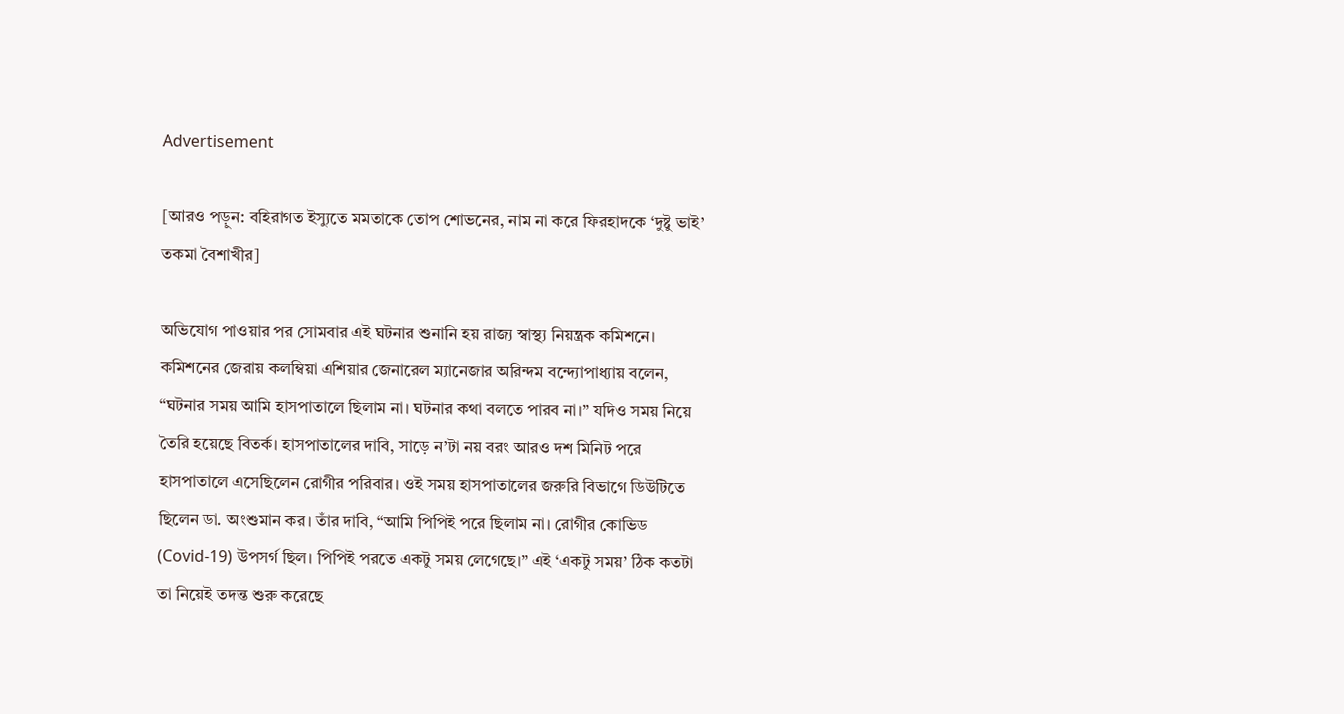Advertisement

[আরও পড়ুন: বহিরাগত ইস্যুতে মমতাকে তোপ শোভনের, নাম না করে ফিরহাদকে ‘দুষ্টু ভাই’ তকমা বৈশাখীর]

অভিযোগ পাওয়ার পর সোমবার এই ঘটনার শুনানি হয় রাজ্য স্বাস্থ্য নিয়ন্ত্রক কমিশনে। কমিশনের জেরায় কলম্বিয়া এশিয়ার জেনারেল ম্যানেজার অরিন্দম বন্দ্যোপাধ্যায় বলেন, “ঘটনার সময় আমি হাসপাতালে ছিলাম না। ঘটনার কথা বলতে পারব না।” যদিও সময় নিয়ে তৈরি হয়েছে বিতর্ক। হাসপাতালের দাবি, সাড়ে ন’টা নয় বরং আরও দশ মিনিট পরে হাসপাতালে এসেছিলেন রোগীর পরিবার। ওই সময় হাসপাতালের জরুরি বিভাগে ডিউটিতে ছিলেন ডা. অংশুমান কর। তাঁর দাবি, “আমি পিপিই পরে ছিলাম না। রোগীর কোভিড (Covid-19) উপসর্গ ছিল। পিপিই পরতে একটু সময় লেগেছে।” এই ‘একটু সময়’ ঠিক কতটা তা নিয়েই তদন্ত শুরু করেছে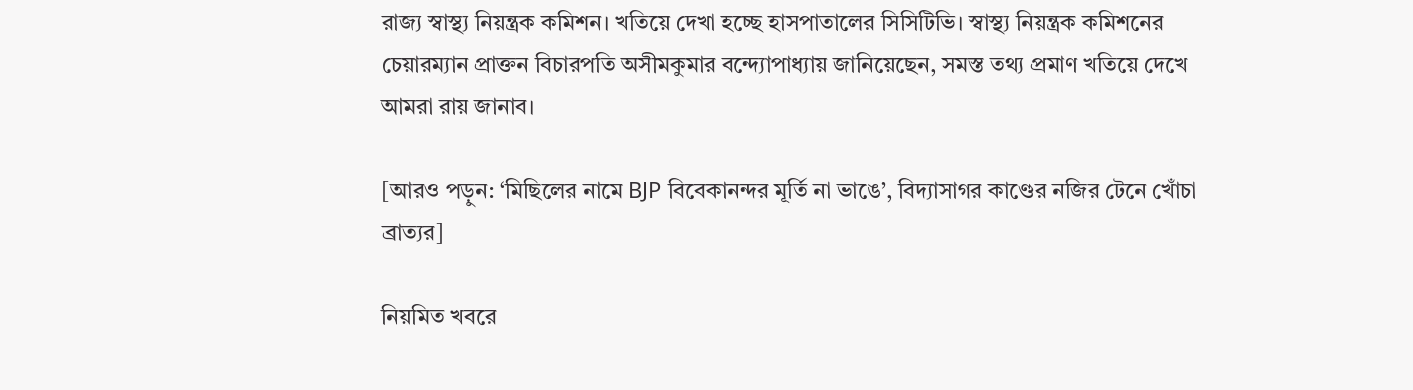রাজ্য স্বাস্থ্য নিয়ন্ত্রক কমিশন। খতিয়ে দেখা হচ্ছে হাসপাতালের সিসিটিভি। স্বাস্থ্য নিয়ন্ত্রক কমিশনের চেয়ারম্যান প্রাক্তন বিচারপতি অসীমকুমার বন্দ্যোপাধ্যায় জানিয়েছেন, সমস্ত তথ্য প্রমাণ খতিয়ে দেখে আমরা রায় জানাব।

[আরও পড়ুন: ‘মিছিলের নামে BJP বিবেকানন্দর মূর্তি না ভাঙে’, বিদ্যাসাগর কাণ্ডের নজির টেনে খোঁচা ব্রাত্যর]

নিয়মিত খবরে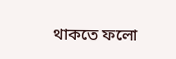থাকতে ফলো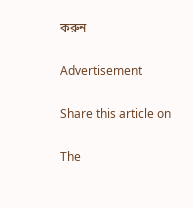করুন

Advertisement

Share this article on

The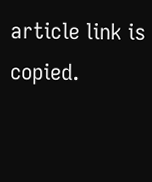article link is copied.